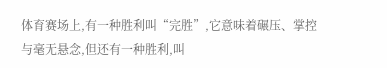体育赛场上,有一种胜利叫“完胜”,它意味着碾压、掌控与毫无悬念,但还有一种胜利,叫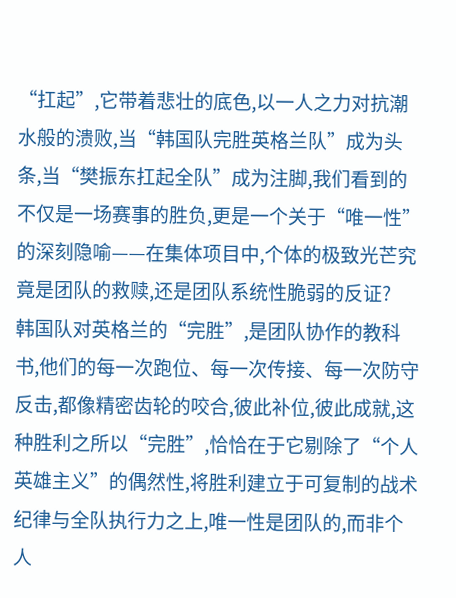“扛起”,它带着悲壮的底色,以一人之力对抗潮水般的溃败,当“韩国队完胜英格兰队”成为头条,当“樊振东扛起全队”成为注脚,我们看到的不仅是一场赛事的胜负,更是一个关于“唯一性”的深刻隐喻——在集体项目中,个体的极致光芒究竟是团队的救赎,还是团队系统性脆弱的反证?
韩国队对英格兰的“完胜”,是团队协作的教科书,他们的每一次跑位、每一次传接、每一次防守反击,都像精密齿轮的咬合,彼此补位,彼此成就,这种胜利之所以“完胜”,恰恰在于它剔除了“个人英雄主义”的偶然性,将胜利建立于可复制的战术纪律与全队执行力之上,唯一性是团队的,而非个人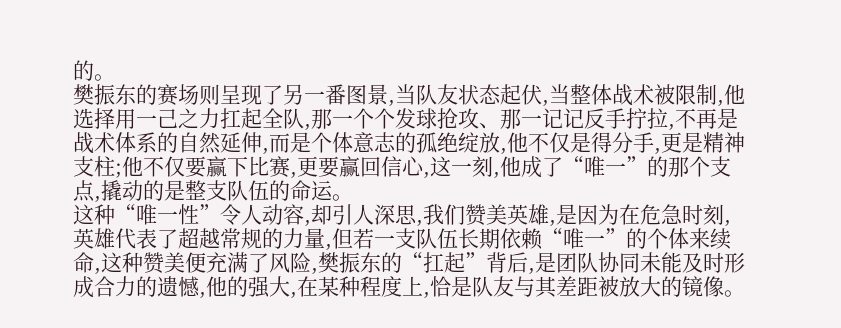的。
樊振东的赛场则呈现了另一番图景,当队友状态起伏,当整体战术被限制,他选择用一己之力扛起全队,那一个个发球抢攻、那一记记反手拧拉,不再是战术体系的自然延伸,而是个体意志的孤绝绽放,他不仅是得分手,更是精神支柱;他不仅要赢下比赛,更要赢回信心,这一刻,他成了“唯一”的那个支点,撬动的是整支队伍的命运。
这种“唯一性”令人动容,却引人深思,我们赞美英雄,是因为在危急时刻,英雄代表了超越常规的力量,但若一支队伍长期依赖“唯一”的个体来续命,这种赞美便充满了风险,樊振东的“扛起”背后,是团队协同未能及时形成合力的遗憾,他的强大,在某种程度上,恰是队友与其差距被放大的镜像。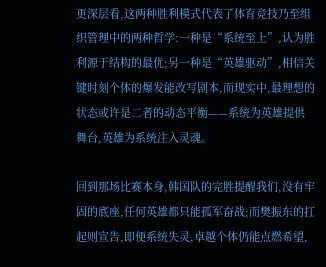更深层看,这两种胜利模式代表了体育竞技乃至组织管理中的两种哲学:一种是“系统至上”,认为胜利源于结构的最优;另一种是“英雄驱动”,相信关键时刻个体的爆发能改写剧本,而现实中,最理想的状态或许是二者的动态平衡——系统为英雄提供舞台,英雄为系统注入灵魂。

回到那场比赛本身,韩国队的完胜提醒我们,没有牢固的底座,任何英雄都只能孤军奋战;而樊振东的扛起则宣告,即便系统失灵,卓越个体仍能点燃希望,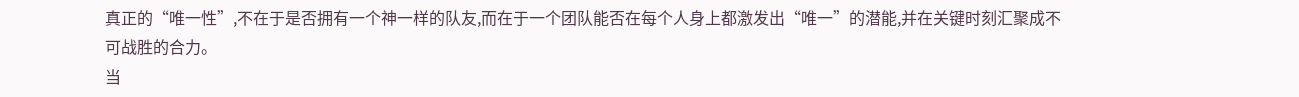真正的“唯一性”,不在于是否拥有一个神一样的队友,而在于一个团队能否在每个人身上都激发出“唯一”的潜能,并在关键时刻汇聚成不可战胜的合力。
当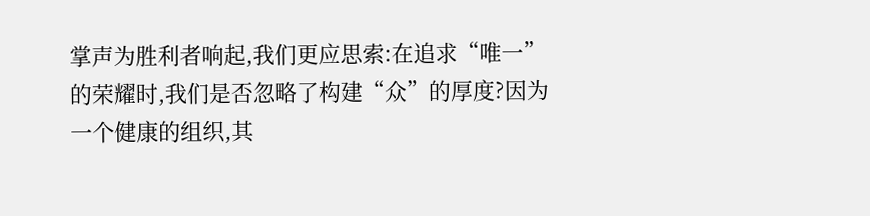掌声为胜利者响起,我们更应思索:在追求“唯一”的荣耀时,我们是否忽略了构建“众”的厚度?因为一个健康的组织,其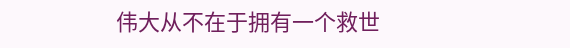伟大从不在于拥有一个救世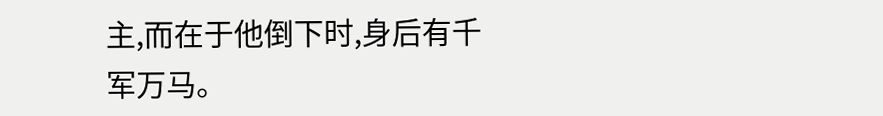主,而在于他倒下时,身后有千军万马。